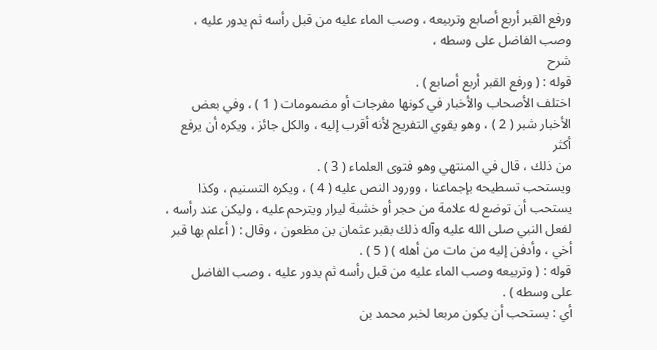ورفع القبر أربع أصابع وتربيعه ، وصب الماء عليه من قبل رأسه ثم يدور عليه ،
وصب الفاضل على وسطه ،
شرح
قوله : ( ورفع القبر أربع أصابع ) .
اختلف الأصحاب والأخبار في كونها مفرجات أو مضمومات ( 1 ) ، وفي بعض
الأخبار شبر ( 2 ) ، وهو يقوي التفريج لأنه أقرب إليه ، والكل جائز ، ويكره أن يرفع أكثر
من ذلك ، قال في المنتهي وهو فتوى العلماء ( 3 ) .
ويستحب تسطيحه بإجماعنا ، وورود النص عليه ( 4 ) ، ويكره التسنيم ، وكذا
يستحب أن توضع له علامة من حجر أو خشبة ليرار ويترحم عليه ، وليكن عند رأسه ،
لفعل النبي صلى الله عليه وآله ذلك بقبر عثمان بن مظعون ، وقال : ( أعلم بها قبر
أخي ، وأدفن إليه من مات من أهله ) ( 5 ) .
قوله : ( وتربيعه وصب الماء عليه من قبل رأسه ثم يدور عليه ، وصب الفاضل
على وسطه ) .
أي : يستحب أن يكون مربعا لخبر محمد بن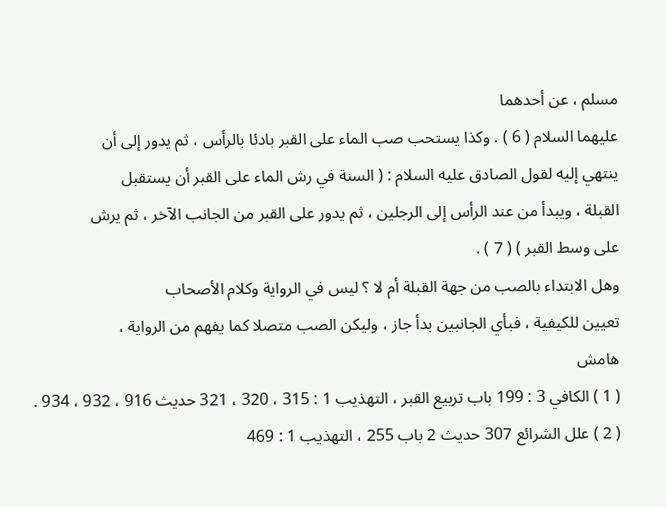مسلم ، عن أحدهما
عليهما السلام ( 6 ) . وكذا يستحب صب الماء على القبر بادئا بالرأس ، ثم يدور إلى أن
ينتهي إليه لقول الصادق عليه السلام : ( السنة في رش الماء على القبر أن يستقبل
القبلة ، ويبدأ من عند الرأس إلى الرجلين ، ثم يدور على القبر من الجانب الآخر ، ثم يرش
على وسط القبر ) ( 7 ) .
وهل الابتداء بالصب من جهة القبلة أم لا ؟ ليس في الرواية وكلام الأصحاب
تعيين للكيفية ، فبأي الجانبين بدأ جاز ، وليكن الصب متصلا كما يفهم من الرواية ،
هامش
( 1 ) الكافي 3 : 199 باب تربيع القبر ، التهذيب 1 : 315 ، 320 ، 321 حديث 916 ، 932 ، 934 .
( 2 ) علل الشرائع 307 حديث 2 باب 255 ، التهذيب 1 : 469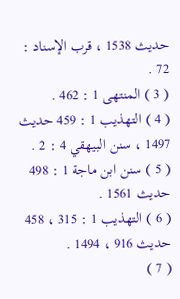حديث 1538 ، قرب الإسناد : 72 .
( 3 ) المنتهى 1 : 462 .
( 4 ) التهذيب 1 : 459 حديث 1497 ، سنن البيهقي 4 : 2 .
( 5 ) سنن ابن ماجة 1 : 498 حديث 1561 .
( 6 ) التهذيب 1 : 315 ، 458 حديث 916 ، 1494 .
( 7 )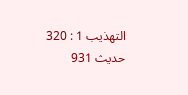التهذيب 1 : 320 حديث 931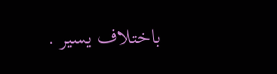باختلاف يسير .